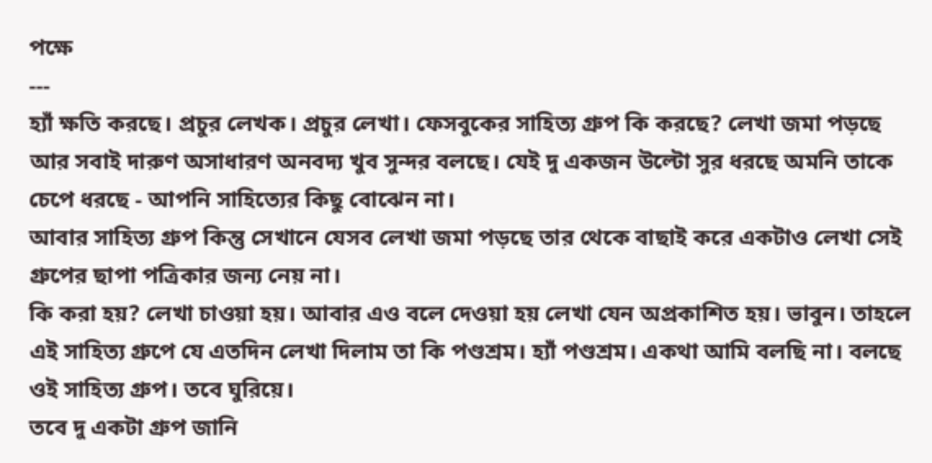পক্ষে
---
হ্যাঁ ক্ষতি করছে। প্রচুর লেখক। প্রচুর লেখা। ফেসবুকের সাহিত্য গ্রুপ কি করছে? লেখা জমা পড়ছে আর সবাই দারুণ অসাধারণ অনবদ্য খুব সুন্দর বলছে। যেই দু একজন উল্টো সুর ধরছে অমনি তাকে চেপে ধরছে - আপনি সাহিত্যের কিছু বোঝেন না।
আবার সাহিত্য গ্রুপ কিন্তু সেখানে যেসব লেখা জমা পড়ছে তার থেকে বাছাই করে একটাও লেখা সেই গ্রুপের ছাপা পত্রিকার জন্য নেয় না।
কি করা হয়? লেখা চাওয়া হয়। আবার এও বলে দেওয়া হয় লেখা যেন অপ্রকাশিত হয়। ভাবুন। তাহলে এই সাহিত্য গ্রুপে যে এতদিন লেখা দিলাম তা কি পণ্ডশ্রম। হ্যাঁ পণ্ডশ্রম। একথা আমি বলছি না। বলছে ওই সাহিত্য গ্রুপ। তবে ঘুরিয়ে।
তবে দু একটা গ্রুপ জানি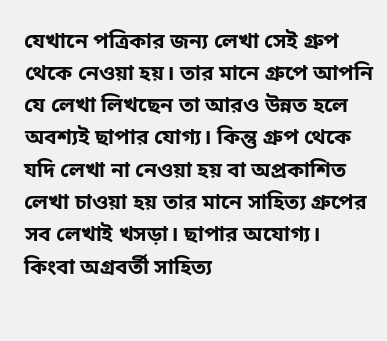যেখানে পত্রিকার জন্য লেখা সেই গ্রুপ থেকে নেওয়া হয়। তার মানে গ্রুপে আপনি যে লেখা লিখছেন তা আরও উন্নত হলে অবশ্যই ছাপার যোগ্য। কিন্তু গ্রুপ থেকে যদি লেখা না নেওয়া হয় বা অপ্রকাশিত লেখা চাওয়া হয় তার মানে সাহিত্য গ্রুপের সব লেখাই খসড়া। ছাপার অযোগ্য। কিংবা অগ্রবর্তী সাহিত্য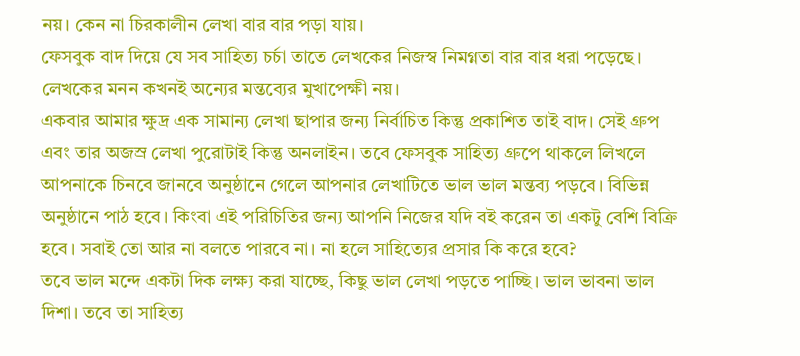নয়। কেন না চিরকালীন লেখা বার বার পড়া যায়।
ফেসবুক বাদ দিয়ে যে সব সাহিত্য চর্চা তাতে লেখকের নিজস্ব নিমগ্নতা বার বার ধরা পড়েছে। লেখকের মনন কখনই অন্যের মন্তব্যের মুখাপেক্ষী নয়।
একবার আমার ক্ষুদ্র এক সামান্য লেখা ছাপার জন্য নির্বাচিত কিন্তু প্রকাশিত তাই বাদ। সেই গ্রুপ এবং তার অজস্র লেখা পুরোটাই কিন্তু অনলাইন। তবে ফেসবুক সাহিত্য গ্রুপে থাকলে লিখলে আপনাকে চিনবে জানবে অনুষ্ঠানে গেলে আপনার লেখাটিতে ভাল ভাল মন্তব্য পড়বে। বিভিন্ন অনুষ্ঠানে পাঠ হবে। কিংবা এই পরিচিতির জন্য আপনি নিজের যদি বই করেন তা একটু বেশি বিক্রি হবে। সবাই তো আর না বলতে পারবে না। না হলে সাহিত্যের প্রসার কি করে হবে?
তবে ভাল মন্দে একটা দিক লক্ষ্য করা যাচ্ছে, কিছু ভাল লেখা পড়তে পাচ্ছি। ভাল ভাবনা ভাল দিশা। তবে তা সাহিত্য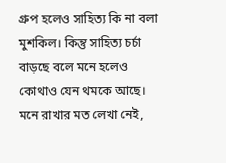গ্রুপ হলেও সাহিত্য কি না বলা মুশকিল। কিন্তু সাহিত্য চর্চা বাড়ছে বলে মনে হলেও কোথাও যেন থমকে আছে। মনে রাখার মত লেখা নেই,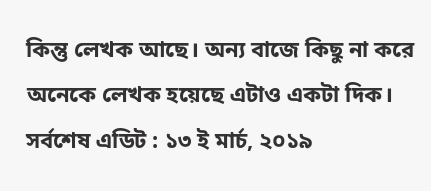কিন্তু লেখক আছে। অন্য বাজে কিছু না করে অনেকে লেখক হয়েছে এটাও একটা দিক।
সর্বশেষ এডিট : ১৩ ই মার্চ, ২০১৯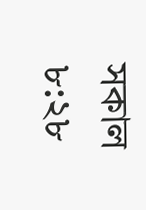সকাল ৮:২৮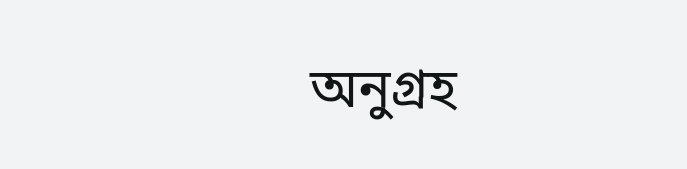অনুগ্রহ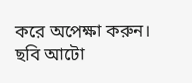করে অপেক্ষা করুন। ছবি আটো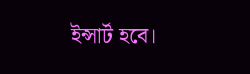ইন্সার্ট হবে।